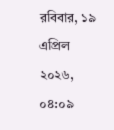রবিবার, ১৯ এপ্রিল ২০২৬, ০৪:০৯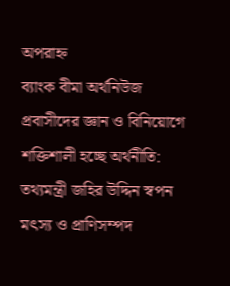অপরাহ্ন
ব্যাংক বীমা অর্থনিউজ
প্রবাসীদের জ্ঞান ও বিনিয়োগে শক্তিশালী হচ্ছে অর্থনীতি: তথ্যমন্ত্রী জহির উদ্দিন স্বপন মৎস্য ও প্রাণিসম্পদ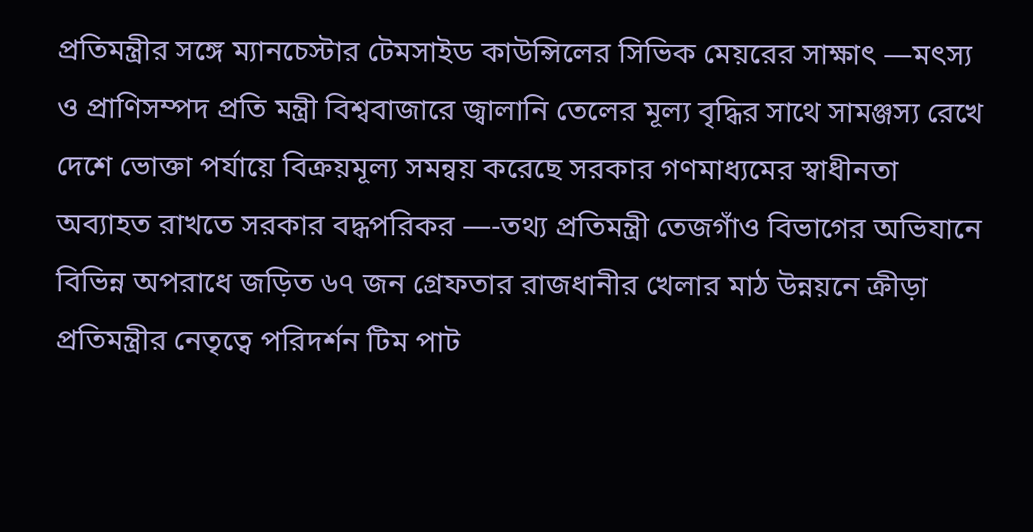প্রতিমন্ত্রীর সঙ্গে ম্যানচেস্টার টেমসাইড কাউন্সিলের সিভিক মেয়রের সাক্ষাৎ —মৎস্য ও প্রাণিসম্পদ প্রতি মন্ত্রী বিশ্ববাজারে জ্বালানি তেলের মূল্য বৃদ্ধির সাথে সামঞ্জস্য রেখে দেশে ভোক্তা পর্যায়ে বিক্রয়মূল্য সমন্বয় করেছে সরকার গণমাধ্যমের স্বাধীনতা অব্যাহত রাখতে সরকার বদ্ধপরিকর —-তথ্য প্রতিমন্ত্রী তেজগাঁও বিভাগের অভিযানে বিভিন্ন অপরাধে জড়িত ৬৭ জন গ্রেফতার রাজধানীর খেলার মাঠ উন্নয়নে ক্রীড়া প্রতিমন্ত্রীর নেতৃত্বে পরিদর্শন টিম পাট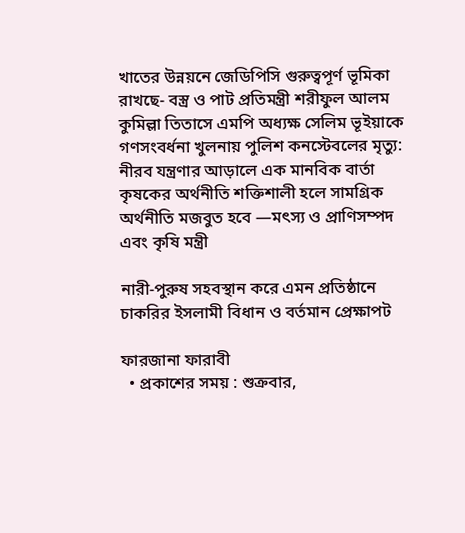খাতের উন্নয়নে জেডিপিসি গুরুত্বপূর্ণ ভূমিকা রাখছে- বস্ত্র ও পাট প্রতিমন্ত্রী শরীফুল আলম কুমিল্লা তিতাসে এমপি অধ্যক্ষ সেলিম ভূইয়াকে গণসংবর্ধনা খুলনায় পুলিশ কনস্টেবলের মৃত্যু: নীরব যন্ত্রণার আড়ালে এক মানবিক বার্তা কৃষকের অর্থনীতি শক্তিশালী হলে সামগ্রিক অর্থনীতি মজবুত হবে —মৎস্য ও প্রাণিসম্পদ এবং কৃষি মন্ত্রী

নারী-পুরুষ সহবস্থান করে এমন প্রতিষ্ঠানে চাকরির ইসলামী বিধান ও বর্তমান প্রেক্ষাপট

ফারজানা ফারাবী
  • প্রকাশের সময় : শুক্রবার,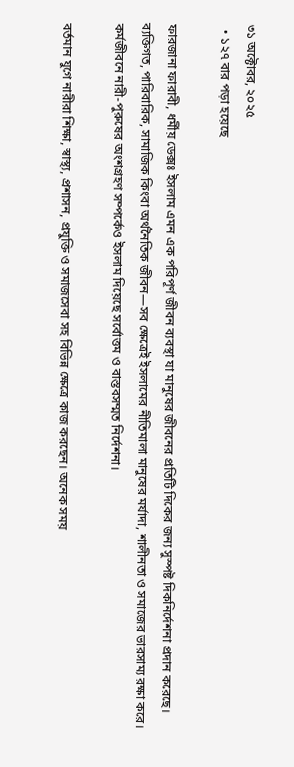৩১ অক্টোবর, ২০২৫
  • ১২৭ বার পড়া হয়েছে

ফারজানা ফারাবী, ধর্মীয় ডেক্সঃ ইসলাম এমন এক পরিপূর্ণ জীবন ব্যবস্থা যা মানুষের জীবনের প্রতিটি দিকের জন্য সুস্পষ্ট দিকনির্দেশনা প্রদান করেছে। ব্যক্তিগত, পারিবারিক, সামাজিক কিংবা অর্থনৈতিক জীবন—সব ক্ষেত্রেই ইসলামের নীতিমালা মানুষের মর্যাদা, শালীনতা ও সমাজের ভারসাম্য রক্ষা করে। কর্মজীবনে নারী-পুরুষের অংশগ্রহণ সম্পর্কেও ইসলাম দিয়েছে সর্বোত্তম ও বাস্তবসম্মত নির্দেশনা।

বর্তমান যুগে নারীরা শিক্ষা, স্বাস্থ্য, প্রশাসন, প্রযুক্তি ও সমাজসেবা সহ বিভিন্ন ক্ষেত্রে কাজ করছেন। অনেক সময়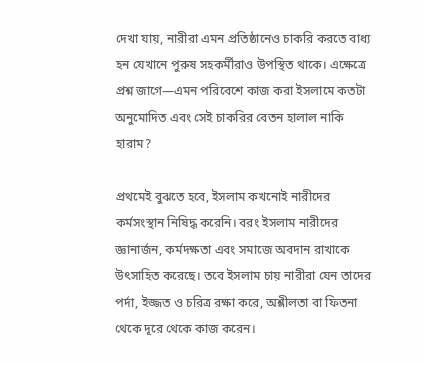দেখা যায়, নারীরা এমন প্রতিষ্ঠানেও চাকরি করতে বাধ্য হন যেখানে পুরুষ সহকর্মীরাও উপস্থিত থাকে। এক্ষেত্রে প্রশ্ন জাগে—এমন পরিবেশে কাজ করা ইসলামে কতটা অনুমোদিত এবং সেই চাকরির বেতন হালাল নাকি হারাম?

প্রথমেই বুঝতে হবে, ইসলাম কখনোই নারীদের কর্মসংস্থান নিষিদ্ধ করেনি। বরং ইসলাম নারীদের জ্ঞানার্জন, কর্মদক্ষতা এবং সমাজে অবদান রাখাকে উৎসাহিত করেছে। তবে ইসলাম চায় নারীরা যেন তাদের পর্দা, ইজ্জত ও চরিত্র রক্ষা করে, অশ্লীলতা বা ফিতনা থেকে দূরে থেকে কাজ করেন।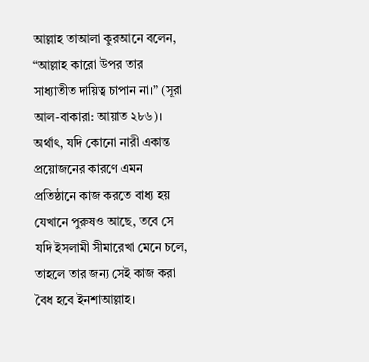আল্লাহ তাআলা কুরআনে বলেন, “আল্লাহ কারো উপর তার সাধ্যাতীত দায়িত্ব চাপান না।” (সূরা আল-বাকারা: আয়াত ২৮৬)। অর্থাৎ, যদি কোনো নারী একান্ত প্রয়োজনের কারণে এমন প্রতিষ্ঠানে কাজ করতে বাধ্য হয় যেখানে পুরুষও আছে, তবে সে যদি ইসলামী সীমারেখা মেনে চলে, তাহলে তার জন্য সেই কাজ করা বৈধ হবে ইনশাআল্লাহ।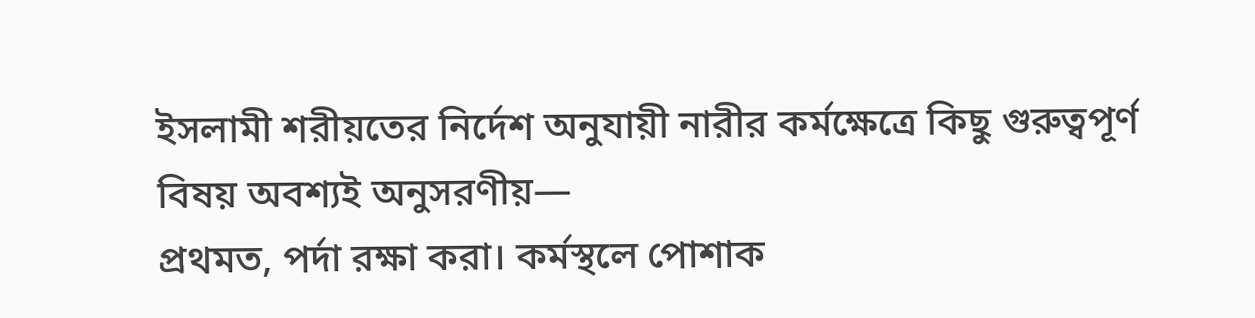ইসলামী শরীয়তের নির্দেশ অনুযায়ী নারীর কর্মক্ষেত্রে কিছু গুরুত্বপূর্ণ বিষয় অবশ্যই অনুসরণীয়—
প্রথমত, পর্দা রক্ষা করা। কর্মস্থলে পোশাক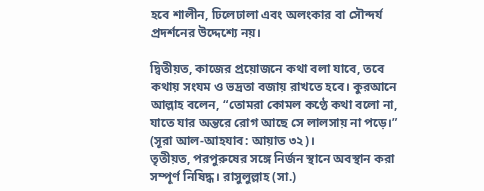হবে শালীন, ঢিলেঢালা এবং অলংকার বা সৌন্দর্য প্রদর্শনের উদ্দেশ্যে নয়।

দ্বিতীয়ত, কাজের প্রয়োজনে কথা বলা যাবে, তবে কথায় সংযম ও ভদ্রতা বজায় রাখতে হবে। কুরআনে আল্লাহ বলেন, “তোমরা কোমল কণ্ঠে কথা বলো না, যাতে যার অন্তরে রোগ আছে সে লালসায় না পড়ে।” (সূরা আল-আহযাব: আয়াত ৩২)।
তৃতীয়ত, পরপুরুষের সঙ্গে নির্জন স্থানে অবস্থান করা সম্পূর্ণ নিষিদ্ধ। রাসুলুল্লাহ (সা.)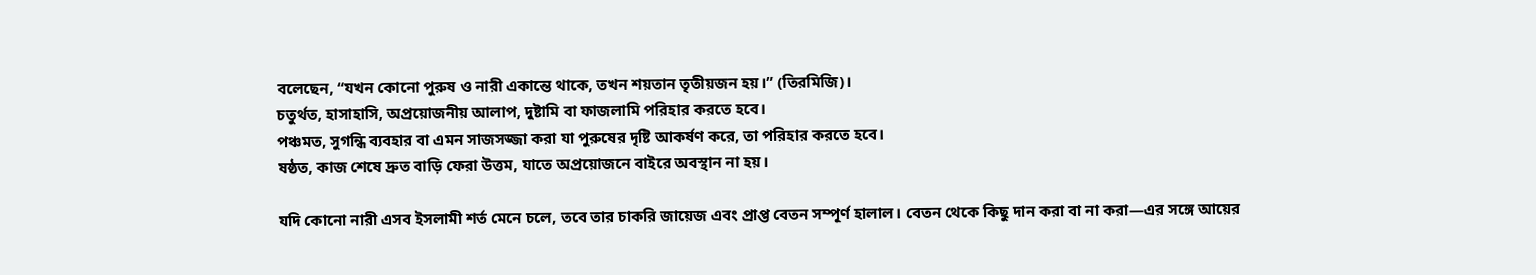বলেছেন, “যখন কোনো পুরুষ ও নারী একান্তে থাকে, তখন শয়তান তৃতীয়জন হয়।” (তিরমিজি)।
চতুর্থত, হাসাহাসি, অপ্রয়োজনীয় আলাপ, দুষ্টামি বা ফাজলামি পরিহার করতে হবে।
পঞ্চমত, সুগন্ধি ব্যবহার বা এমন সাজসজ্জা করা যা পুরুষের দৃষ্টি আকর্ষণ করে, তা পরিহার করতে হবে।
ষষ্ঠত, কাজ শেষে দ্রুত বাড়ি ফেরা উত্তম, যাতে অপ্রয়োজনে বাইরে অবস্থান না হয়।

যদি কোনো নারী এসব ইসলামী শর্ত মেনে চলে, তবে তার চাকরি জায়েজ এবং প্রাপ্ত বেতন সম্পূর্ণ হালাল। বেতন থেকে কিছু দান করা বা না করা—এর সঙ্গে আয়ের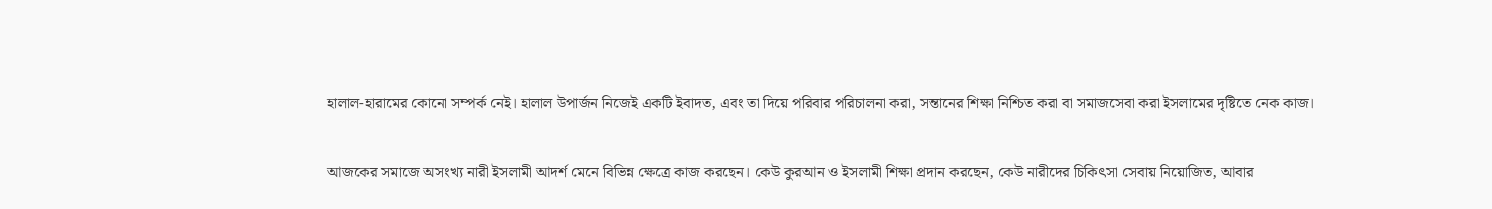হালাল-হারামের কোনো সম্পর্ক নেই। হালাল উপার্জন নিজেই একটি ইবাদত, এবং তা দিয়ে পরিবার পরিচালনা করা, সন্তানের শিক্ষা নিশ্চিত করা বা সমাজসেবা করা ইসলামের দৃষ্টিতে নেক কাজ।

আজকের সমাজে অসংখ্য নারী ইসলামী আদর্শ মেনে বিভিন্ন ক্ষেত্রে কাজ করছেন। কেউ কুরআন ও ইসলামী শিক্ষা প্রদান করছেন, কেউ নারীদের চিকিৎসা সেবায় নিয়োজিত, আবার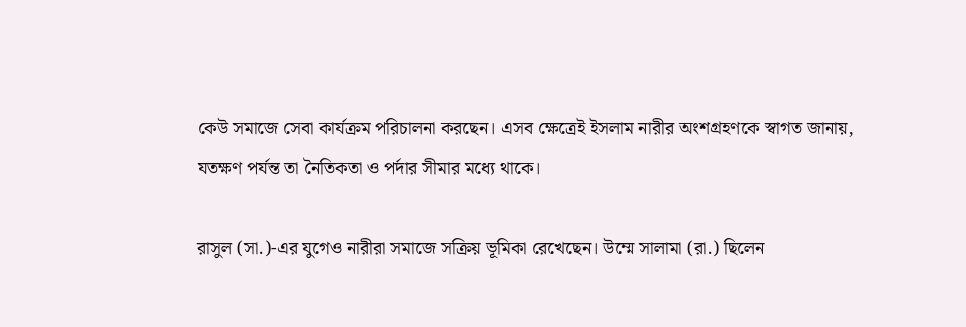কেউ সমাজে সেবা কার্যক্রম পরিচালনা করছেন। এসব ক্ষেত্রেই ইসলাম নারীর অংশগ্রহণকে স্বাগত জানায়, যতক্ষণ পর্যন্ত তা নৈতিকতা ও পর্দার সীমার মধ্যে থাকে।

রাসুল (সা.)-এর যুগেও নারীরা সমাজে সক্রিয় ভূমিকা রেখেছেন। উম্মে সালামা (রা.) ছিলেন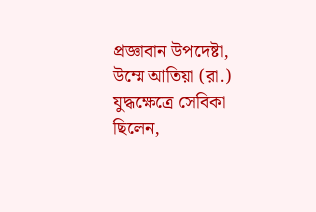প্রজ্ঞাবান উপদেষ্টা, উম্মে আতিয়া (রা.) যুদ্ধক্ষেত্রে সেবিকা ছিলেন,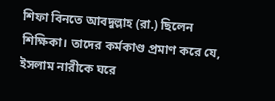শিফা বিনতে আবদুল্লাহ (রা.) ছিলেন শিক্ষিকা। তাদের কর্মকাণ্ড প্রমাণ করে যে, ইসলাম নারীকে ঘরে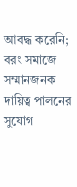আবদ্ধ করেনি; বরং সমাজে সম্মানজনক দায়িত্ব পালনের সুযোগ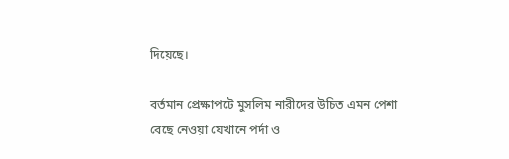দিয়েছে।

বর্তমান প্রেক্ষাপটে মুসলিম নারীদের উচিত এমন পেশা বেছে নেওয়া যেখানে পর্দা ও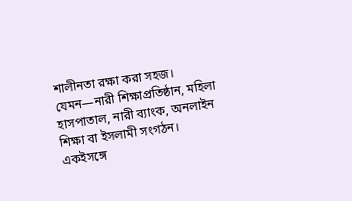শালীনতা রক্ষা করা সহজ। যেমন—নারী শিক্ষাপ্রতিষ্ঠান, মহিলা হাসপাতাল, নারী ব্যাংক, অনলাইন শিক্ষা বা ইসলামী সংগঠন। একইসঙ্গে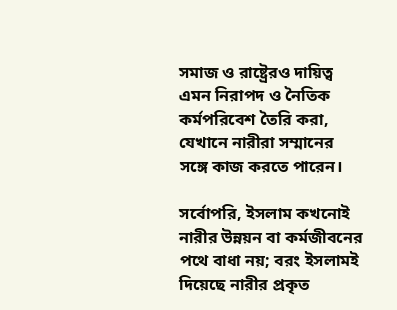সমাজ ও রাষ্ট্রেরও দায়িত্ব এমন নিরাপদ ও নৈতিক কর্মপরিবেশ তৈরি করা, যেখানে নারীরা সম্মানের সঙ্গে কাজ করতে পারেন।

সর্বোপরি, ইসলাম কখনোই নারীর উন্নয়ন বা কর্মজীবনের পথে বাধা নয়; বরং ইসলামই দিয়েছে নারীর প্রকৃত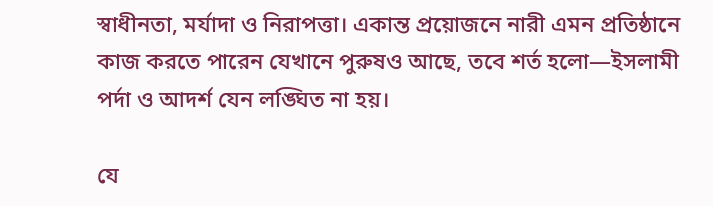স্বাধীনতা, মর্যাদা ও নিরাপত্তা। একান্ত প্রয়োজনে নারী এমন প্রতিষ্ঠানে কাজ করতে পারেন যেখানে পুরুষও আছে, তবে শর্ত হলো—ইসলামী পর্দা ও আদর্শ যেন লঙ্ঘিত না হয়।

যে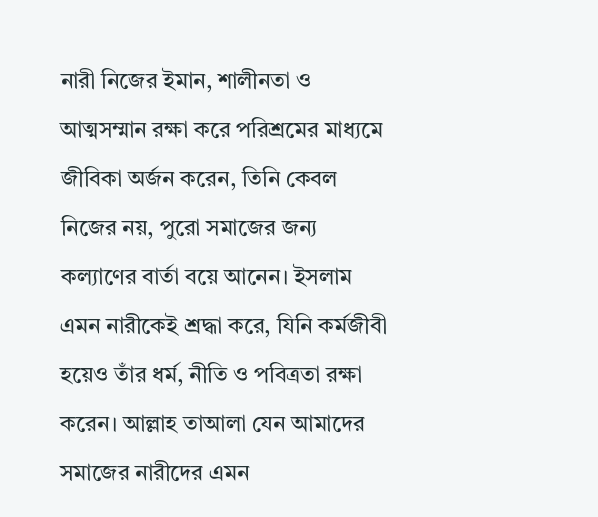নারী নিজের ইমান, শালীনতা ও আত্মসম্মান রক্ষা করে পরিশ্রমের মাধ্যমে জীবিকা অর্জন করেন, তিনি কেবল নিজের নয়, পুরো সমাজের জন্য কল্যাণের বার্তা বয়ে আনেন। ইসলাম এমন নারীকেই শ্রদ্ধা করে, যিনি কর্মজীবী হয়েও তাঁর ধর্ম, নীতি ও পবিত্রতা রক্ষা করেন। আল্লাহ তাআলা যেন আমাদের সমাজের নারীদের এমন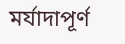মর্যাদাপূর্ণ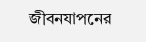জীবনযাপনের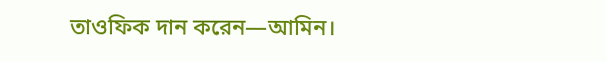তাওফিক দান করেন—আমিন।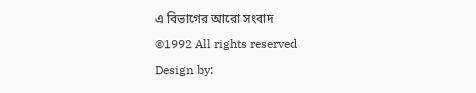এ বিভাগের আরো সংবাদ
©1992 All rights reserved
Design by: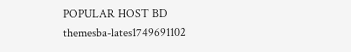POPULAR HOST BD
themesba-lates1749691102